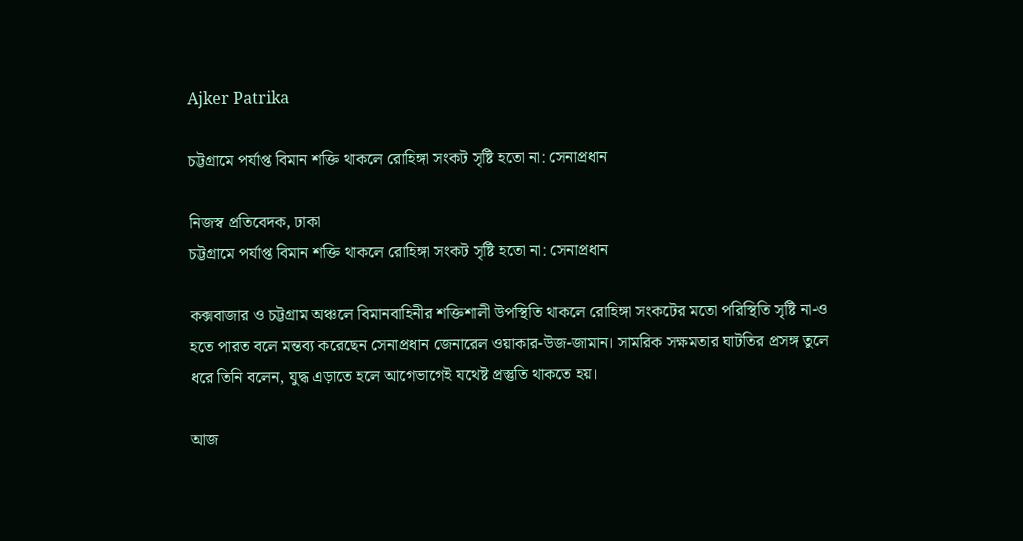Ajker Patrika

চট্টগ্রামে পর্যাপ্ত বিমান শক্তি থাকলে রোহিঙ্গা সংকট সৃষ্টি হতো না: সেনাপ্রধান

নিজস্ব প্রতিবেদক, ঢাকা
চট্টগ্রামে পর্যাপ্ত বিমান শক্তি থাকলে রোহিঙ্গা সংকট সৃষ্টি হতো না: সেনাপ্রধান

কক্সবাজার ও চট্টগ্রাম অঞ্চলে বিমানবাহিনীর শক্তিশালী উপস্থিতি থাকলে রোহিঙ্গা সংকটের মতো পরিস্থিতি সৃষ্টি না-ও হতে পারত বলে মন্তব্য করেছেন সেনাপ্রধান জেনারেল ওয়াকার-উজ-জামান। সামরিক সক্ষমতার ঘাটতির প্রসঙ্গ তুলে ধরে তিনি বলেন, যুদ্ধ এড়াতে হলে আগেভাগেই যথেষ্ট প্রস্তুতি থাকতে হয়।

আজ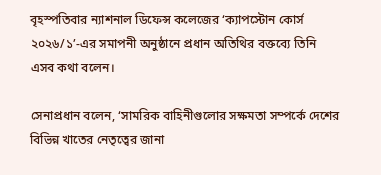বৃহস্পতিবার ন্যাশনাল ডিফেন্স কলেজের ‘ক্যাপস্টোন কোর্স ২০২৬/১’-এর সমাপনী অনুষ্ঠানে প্রধান অতিথির বক্তব্যে তিনি এসব কথা বলেন।

সেনাপ্রধান বলেন, ‘সামরিক বাহিনীগুলোর সক্ষমতা সম্পর্কে দেশের বিভিন্ন খাতের নেতৃত্বের জানা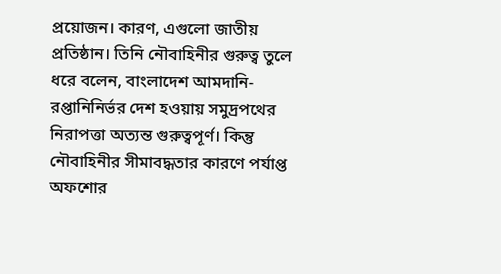প্রয়োজন। কারণ, এগুলো জাতীয় প্রতিষ্ঠান। তিনি নৌবাহিনীর গুরুত্ব তুলে ধরে বলেন, বাংলাদেশ আমদানি-রপ্তানিনির্ভর দেশ হওয়ায় সমুদ্রপথের নিরাপত্তা অত্যন্ত গুরুত্বপূর্ণ। কিন্তু নৌবাহিনীর সীমাবদ্ধতার কারণে পর্যাপ্ত অফশোর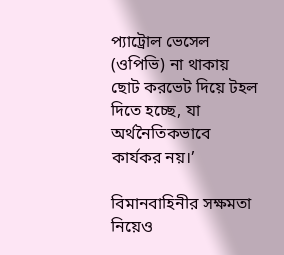প্যাট্রোল ভেসেল (ওপিভি) না থাকায় ছোট করভেট দিয়ে টহল দিতে হচ্ছে, যা অর্থনৈতিকভাবে কার্যকর নয়।’

বিমানবাহিনীর সক্ষমতা নিয়েও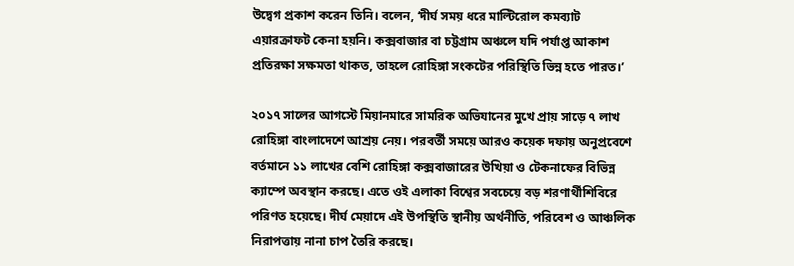উদ্বেগ প্রকাশ করেন তিনি। বলেন, ‘দীর্ঘ সময় ধরে মাল্টিরোল কমব্যাট এয়ারক্রাফট কেনা হয়নি। কক্সবাজার বা চট্টগ্রাম অঞ্চলে যদি পর্যাপ্ত আকাশ প্রতিরক্ষা সক্ষমতা থাকত, তাহলে রোহিঙ্গা সংকটের পরিস্থিতি ভিন্ন হতে পারত।’

২০১৭ সালের আগস্টে মিয়ানমারে সামরিক অভিযানের মুখে প্রায় সাড়ে ৭ লাখ রোহিঙ্গা বাংলাদেশে আশ্রয় নেয়। পরবর্তী সময়ে আরও কয়েক দফায় অনুপ্রবেশে বর্তমানে ১১ লাখের বেশি রোহিঙ্গা কক্সবাজারের উখিয়া ও টেকনাফের বিভিন্ন ক্যাম্পে অবস্থান করছে। এতে ওই এলাকা বিশ্বের সবচেয়ে বড় শরণার্থীশিবিরে পরিণত হয়েছে। দীর্ঘ মেয়াদে এই উপস্থিতি স্থানীয় অর্থনীতি, পরিবেশ ও আঞ্চলিক নিরাপত্তায় নানা চাপ তৈরি করছে।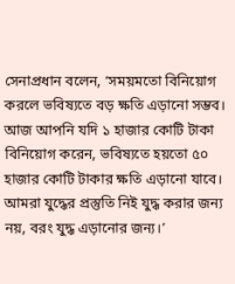সেনাপ্রধান বলেন, ‘সময়মতো বিনিয়োগ করলে ভবিষ্যতে বড় ক্ষতি এড়ানো সম্ভব। আজ আপনি যদি ১ হাজার কোটি টাকা বিনিয়োগ করেন, ভবিষ্যতে হয়তো ৫০ হাজার কোটি টাকার ক্ষতি এড়ানো যাবে। আমরা যুদ্ধের প্রস্তুতি নিই যুদ্ধ করার জন্য নয়, বরং যুদ্ধ এড়ানোর জন্য।’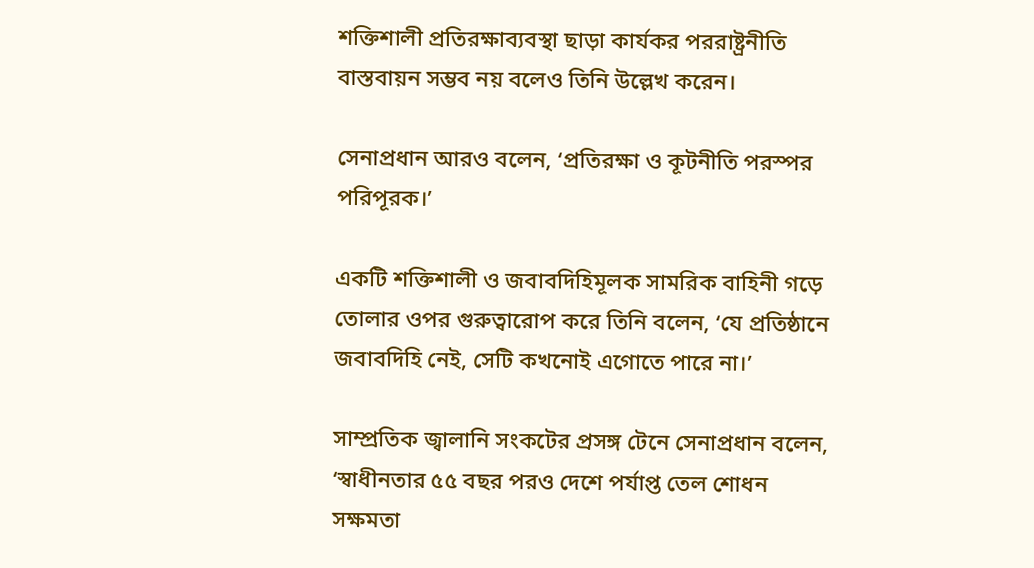শক্তিশালী প্রতিরক্ষাব্যবস্থা ছাড়া কার্যকর পররাষ্ট্রনীতি বাস্তবায়ন সম্ভব নয় বলেও তিনি উল্লেখ করেন।

সেনাপ্রধান আরও বলেন, ‘প্রতিরক্ষা ও কূটনীতি পরস্পর পরিপূরক।’

একটি শক্তিশালী ও জবাবদিহিমূলক সামরিক বাহিনী গড়ে তোলার ওপর গুরুত্বারোপ করে তিনি বলেন, ‘যে প্রতিষ্ঠানে জবাবদিহি নেই, সেটি কখনোই এগোতে পারে না।’

সাম্প্রতিক জ্বালানি সংকটের প্রসঙ্গ টেনে সেনাপ্রধান বলেন, ‘স্বাধীনতার ৫৫ বছর পরও দেশে পর্যাপ্ত তেল শোধন সক্ষমতা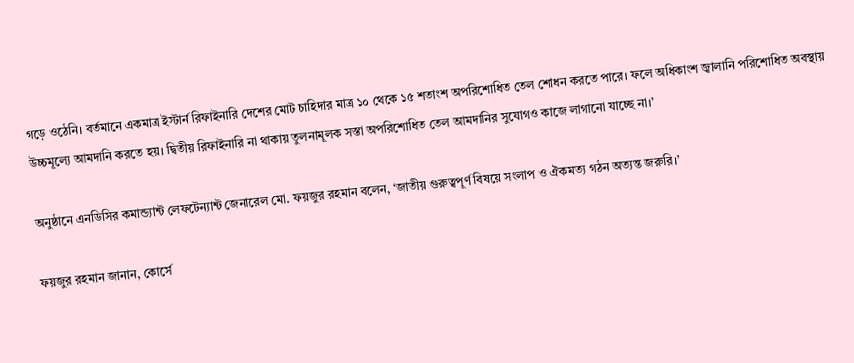গড়ে ওঠেনি। বর্তমানে একমাত্র ইস্টার্ন রিফাইনারি দেশের মোট চাহিদার মাত্র ১০ থেকে ১৫ শতাংশ অপরিশোধিত তেল শোধন করতে পারে। ফলে অধিকাংশ জ্বালানি পরিশোধিত অবস্থায় উচ্চমূল্যে আমদানি করতে হয়। দ্বিতীয় রিফাইনারি না থাকায় তুলনামূলক সস্তা অপরিশোধিত তেল আমদানির সুযোগও কাজে লাগানো যাচ্ছে না।’

অনুষ্ঠানে এনডিসির কমান্ড্যান্ট লেফটেন্যান্ট জেনারেল মো. ফয়জুর রহমান বলেন, ‘জাতীয় গুরুত্বপূর্ণ বিষয়ে সংলাপ ও ঐকমত্য গঠন অত্যন্ত জরুরি।’

ফয়জুর রহমান জানান, কোর্সে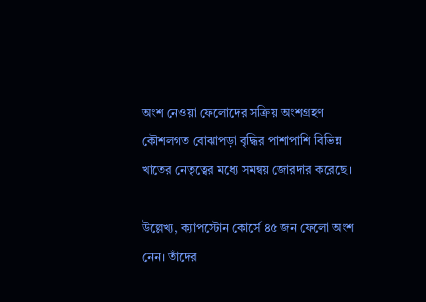অংশ নেওয়া ফেলোদের সক্রিয় অংশগ্রহণ কৌশলগত বোঝাপড়া বৃদ্ধির পাশাপাশি বিভিন্ন খাতের নেতৃত্বের মধ্যে সমন্বয় জোরদার করেছে।

উল্লেখ্য, ক্যাপস্টোন কোর্সে ৪৫ জন ফেলো অংশ নেন। তাঁদের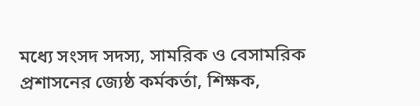মধ্যে সংসদ সদস্য, সামরিক ও বেসামরিক প্রশাসনের জ্যেষ্ঠ কর্মকর্তা, শিক্ষক,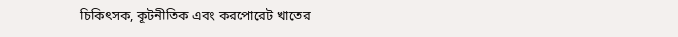চিকিৎসক, কূটনীতিক এবং করপোরেট খাতের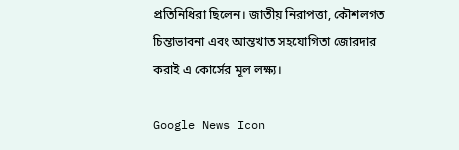প্রতিনিধিরা ছিলেন। জাতীয় নিরাপত্তা, কৌশলগত চিন্তাভাবনা এবং আন্তখাত সহযোগিতা জোরদার করাই এ কোর্সের মূল লক্ষ্য।

Google News Icon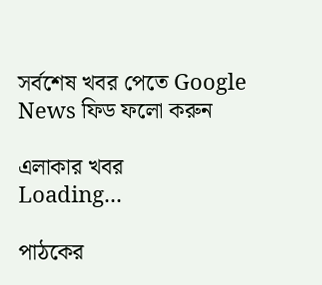সর্বশেষ খবর পেতে Google News ফিড ফলো করুন

এলাকার খবর
Loading...

পাঠকের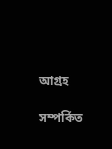আগ্রহ

সম্পর্কিত